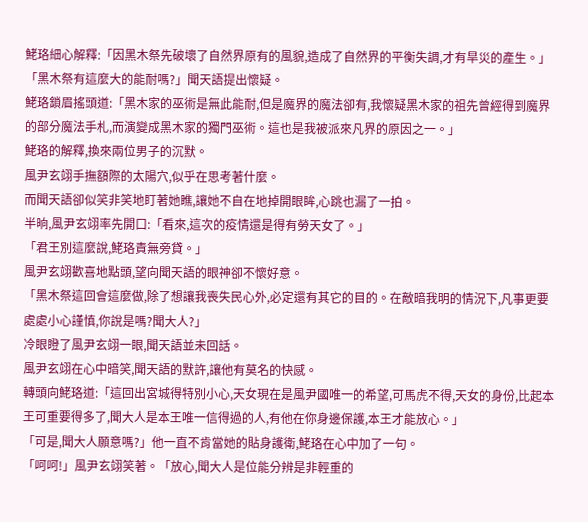鮱珞細心解釋:「因黑木祭先破壞了自然界原有的風貌,造成了自然界的平衡失調,才有旱災的產生。」
「黑木祭有這麼大的能耐嗎?」聞天語提出懷疑。
鮱珞鎖眉搖頭道:「黑木家的巫術是無此能耐,但是魔界的魔法卻有,我懷疑黑木家的祖先曾經得到魔界的部分魔法手札,而演變成黑木家的獨門巫術。這也是我被派來凡界的原因之一。」
鮱珞的解釋,換來兩位男子的沉默。
風尹玄翊手撫額際的太陽穴,似乎在思考著什麼。
而聞天語卻似笑非笑地盯著她瞧,讓她不自在地掉開眼眸,心跳也漏了一拍。
半晌,風尹玄翊率先開口:「看來,這次的疫情還是得有勞天女了。」
「君王別這麼說,鮱珞責無旁貸。」
風尹玄翊歡喜地點頭,望向聞天語的眼神卻不懷好意。
「黑木祭這回會這麼做,除了想讓我喪失民心外,必定還有其它的目的。在敵暗我明的情況下,凡事更要處處小心謹慎,你說是嗎?聞大人?」
冷眼瞪了風尹玄翊一眼,聞天語並未回話。
風尹玄翊在心中暗笑,聞天語的默許,讓他有莫名的快感。
轉頭向鮱珞道:「這回出宮城得特別小心,天女現在是風尹國唯一的希望,可馬虎不得,天女的身份,比起本王可重要得多了,聞大人是本王唯一信得過的人,有他在你身邊保護,本王才能放心。」
「可是,聞大人願意嗎?」他一直不肯當她的貼身護衛,鮱珞在心中加了一句。
「呵呵!」風尹玄翊笑著。「放心,聞大人是位能分辨是非輕重的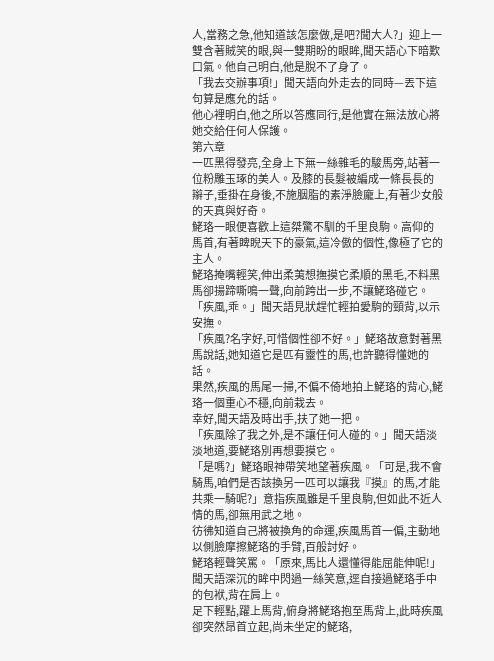人,當務之急,他知道該怎麼做,是吧?聞大人?」迎上一雙含著賊笑的眼,與一雙期盼的眼眸,聞天語心下暗歎口氣。他自己明白,他是脫不了身了。
「我去交辦事項!」聞天語向外走去的同時—丟下這句算是應允的話。
他心裡明白,他之所以答應同行,是他實在無法放心將她交給任何人保護。
第六章
一匹黑得發亮,全身上下無一絲雜毛的駿馬旁,站著一位粉雕玉琢的美人。及膝的長髮被編成一條長長的辮子,垂掛在身後,不施胭脂的素淨臉龐上,有著少女般的天真與好奇。
鮱珞一眼便喜歡上這桀驚不馴的千里良駒。高仰的馬首,有著睥睨天下的豪氣,這冷傲的個性,像極了它的主人。
鮱珞掩嘴輕笑,伸出柔荑想撫摸它柔順的黑毛,不料黑馬卻揚蹄嘶鳴一聲,向前跨出一步,不讓鮱珞碰它。
「疾風,乖。」聞天語見狀趕忙輕拍愛駒的頸背,以示安撫。
「疾風?名字好,可惜個性卻不好。」鮱珞故意對著黑馬說話,她知道它是匹有靈性的馬,也許聽得懂她的話。
果然,疾風的馬尾一掃,不偏不倚地拍上鮱珞的背心,鮱珞一個重心不穩,向前栽去。
幸好,聞天語及時出手,扶了她一把。
「疾風除了我之外,是不讓任何人碰的。」聞天語淡淡地道,要鮱珞別再想要摸它。
「是嗎?」鮱珞眼神帶笑地望著疾風。「可是,我不會騎馬,咱們是否該換另一匹可以讓我『摸』的馬,才能共乘一騎呢?」意指疾風雖是千里良駒,但如此不近人情的馬,卻無用武之地。
彷彿知道自己將被換角的命運,疾風馬首一偏,主動地以側臉摩擦鮱珞的手臂,百般討好。
鮱珞輕聲笑罵。「原來,馬比人還懂得能屈能伸呢!」
聞天語深沉的眸中閃過一絲笑意,逕自接過鮱珞手中的包袱,背在肩上。
足下輕點,躍上馬背,俯身將鮱珞抱至馬背上,此時疾風卻突然昂首立起,尚未坐定的鮱珞,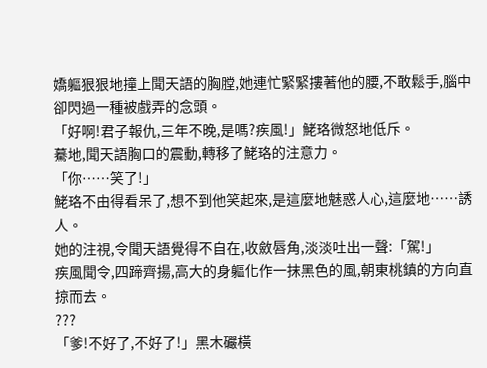嬌軀狠狠地撞上聞天語的胸膛,她連忙緊緊摟著他的腰,不敢鬆手,腦中卻閃過一種被戲弄的念頭。
「好啊!君子報仇,三年不晚,是嗎?疾風!」鮱珞微怒地低斥。
驀地,聞天語胸口的震動,轉移了鮱珞的注意力。
「你……笑了!」
鮱珞不由得看呆了,想不到他笑起來,是這麼地魅惑人心,這麼地……誘人。
她的注視,令聞天語覺得不自在,收斂唇角,淡淡吐出一聲:「駕!」
疾風聞令,四蹄齊揚,高大的身軀化作一抹黑色的風,朝東桃鎮的方向直掠而去。
???
「爹!不好了,不好了!」黑木礹橫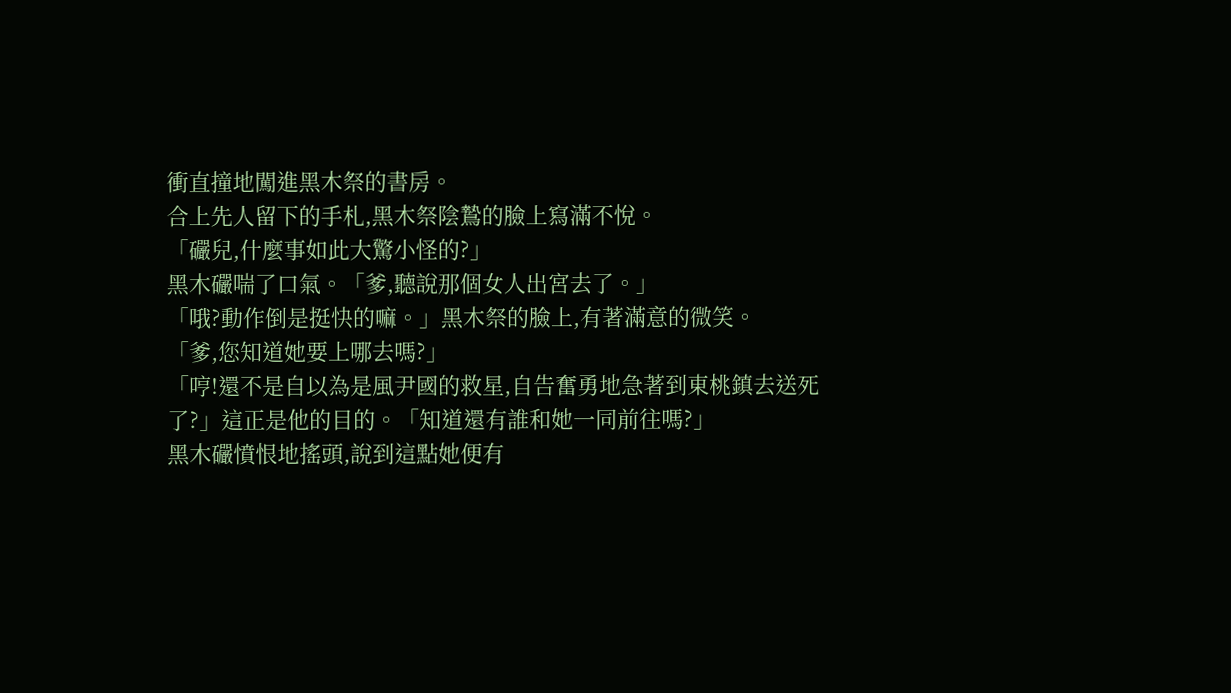衝直撞地闖進黑木祭的書房。
合上先人留下的手札,黑木祭陰鷙的臉上寫滿不悅。
「礹兒,什麼事如此大驚小怪的?」
黑木礹喘了口氣。「爹,聽說那個女人出宮去了。」
「哦?動作倒是挺快的嘛。」黑木祭的臉上,有著滿意的微笑。
「爹,您知道她要上哪去嗎?」
「哼!還不是自以為是風尹國的救星,自告奮勇地急著到東桃鎮去送死了?」這正是他的目的。「知道還有誰和她一同前往嗎?」
黑木礹憤恨地搖頭,說到這點她便有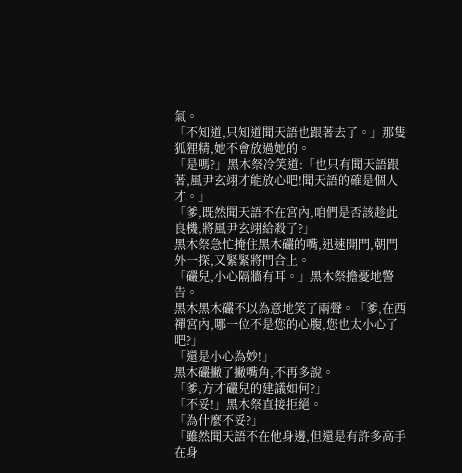氣。
「不知道,只知道聞天語也跟著去了。」那隻狐狸精,她不會放過她的。
「是嗎?」黑木祭冷笑道:「也只有聞天語跟著,風尹玄翊才能放心吧!聞天語的確是個人才。」
「爹,既然聞天語不在宮內,咱們是否該趁此良機,將風尹玄翊給殺了?」
黑木祭急忙掩住黑木礹的嘴,迅速開門,朝門外一探,又緊緊將門合上。
「礹兒,小心隔牆有耳。」黑木祭擔憂地警告。
黑木黑木礹不以為意地笑了兩聲。「爹,在西禪宮內,哪一位不是您的心腹,您也太小心了吧?」
「還是小心為妙!」
黑木礹撇了撇嘴角,不再多說。
「爹,方才礹兒的建議如何?」
「不妥!」黑木祭直接拒絕。
「為什麼不妥?」
「雖然聞天語不在他身邊,但還是有許多高手在身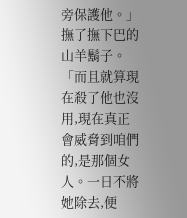旁保護他。」撫了撫下巴的山羊鬍子。「而且就算現在殺了他也沒用,現在真正會威脅到咱們的,是那個女人。一日不將她除去,便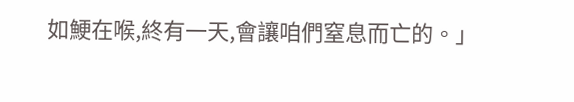如鯁在喉,終有一天,會讓咱們窒息而亡的。」